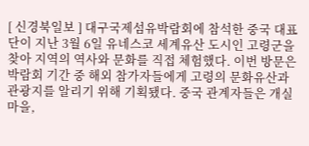[ 신경북일보 ] 대구국제섬유박람회에 참석한 중국 대표단이 지난 3월 6일 유네스코 세계유산 도시인 고령군을 찾아 지역의 역사와 문화를 직접 체험했다. 이번 방문은 박람회 기간 중 해외 참가자들에게 고령의 문화유산과 관광지를 알리기 위해 기획됐다. 중국 관계자들은 개실마을,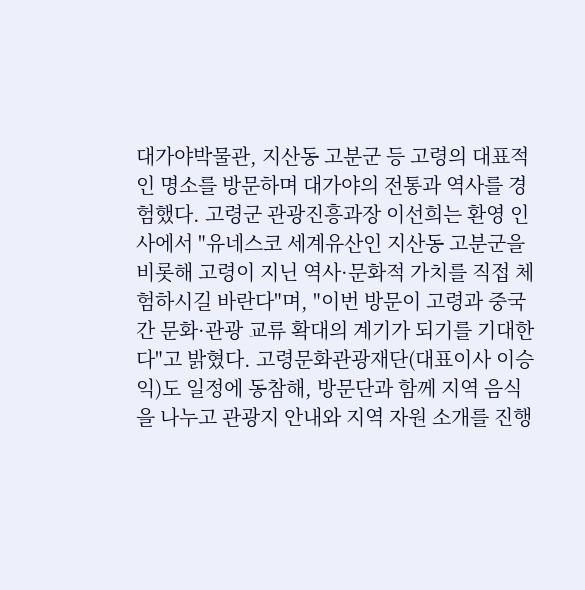대가야박물관, 지산동 고분군 등 고령의 대표적인 명소를 방문하며 대가야의 전통과 역사를 경험했다. 고령군 관광진흥과장 이선희는 환영 인사에서 "유네스코 세계유산인 지산동 고분군을 비롯해 고령이 지닌 역사·문화적 가치를 직접 체험하시길 바란다"며, "이번 방문이 고령과 중국 간 문화·관광 교류 확대의 계기가 되기를 기대한다"고 밝혔다. 고령문화관광재단(대표이사 이승익)도 일정에 동참해, 방문단과 함께 지역 음식을 나누고 관광지 안내와 지역 자원 소개를 진행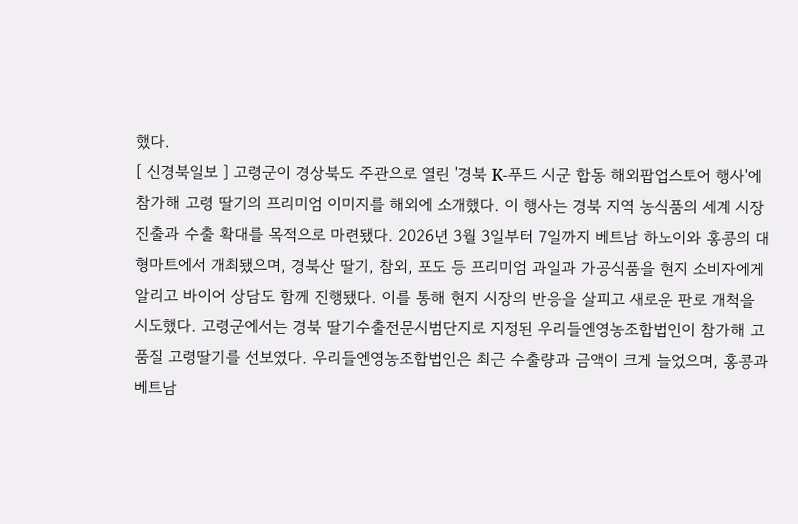했다.
[ 신경북일보 ] 고령군이 경상북도 주관으로 열린 '경북 K-푸드 시군 합동 해외팝업스토어 행사'에 참가해 고령 딸기의 프리미엄 이미지를 해외에 소개했다. 이 행사는 경북 지역 농식품의 세계 시장 진출과 수출 확대를 목적으로 마련됐다. 2026년 3월 3일부터 7일까지 베트남 하노이와 홍콩의 대형마트에서 개최됐으며, 경북산 딸기, 참외, 포도 등 프리미엄 과일과 가공식품을 현지 소비자에게 알리고 바이어 상담도 함께 진행됐다. 이를 통해 현지 시장의 반응을 살피고 새로운 판로 개척을 시도했다. 고령군에서는 경북 딸기수출전문시범단지로 지정된 우리들엔영농조합법인이 참가해 고품질 고령딸기를 선보였다. 우리들엔영농조합법인은 최근 수출량과 금액이 크게 늘었으며, 홍콩과 베트남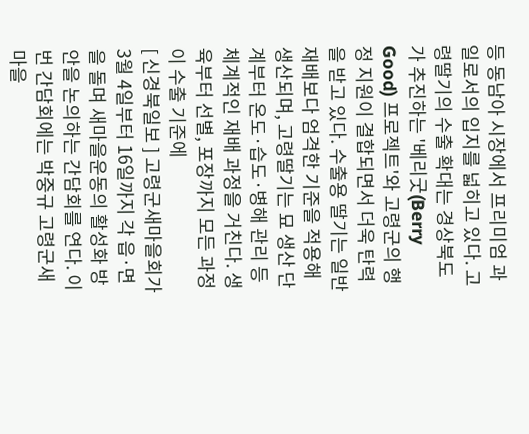등 동남아 시장에서 프리미엄 과일로서의 입지를 넓히고 있다. 고령딸기의 수출 확대는 경상북도가 추진하는 '베리굿(Berry Good) 프로젝트'와 고령군의 행정 지원이 결합되면서 더욱 탄력을 받고 있다. 수출용 딸기는 일반 재배보다 엄격한 기준을 적용해 생산되며, 고령딸기는 묘 생산 단계부터 온도·습도·병해 관리 등 체계적인 재배 과정을 거친다. 생육부터 선별, 포장까지 모든 과정이 수출 기준에
[ 신경북일보 ] 고령군새마을회가 3월 4일부터 16일까지 각 읍·면을 돌며 새마을운동의 활성화 방안을 논의하는 간담회를 연다. 이번 간담회에는 박중규 고령군새마을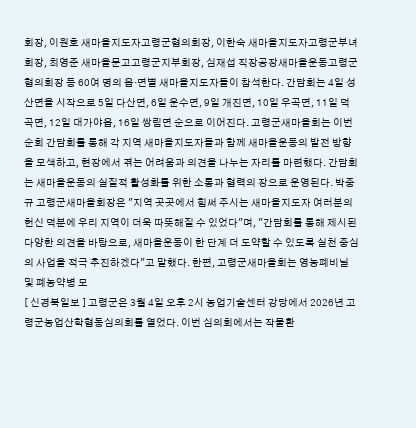회장, 이원호 새마을지도자고령군협의회장, 이한숙 새마을지도자고령군부녀회장, 최영준 새마을문고고령군지부회장, 심재섭 직장공장새마을운동고령군협의회장 등 60여 명의 읍·면별 새마을지도자들이 참석한다. 간담회는 4일 성산면을 시작으로 5일 다산면, 6일 운수면, 9일 개진면, 10일 우곡면, 11일 덕곡면, 12일 대가야읍, 16일 쌍림면 순으로 이어진다. 고령군새마을회는 이번 순회 간담회를 통해 각 지역 새마을지도자들과 함께 새마을운동의 발전 방향을 모색하고, 현장에서 겪는 어려움과 의견을 나누는 자리를 마련했다. 간담회는 새마을운동의 실질적 활성화를 위한 소통과 협력의 장으로 운영된다. 박중규 고령군새마을회장은 "지역 곳곳에서 힘써 주시는 새마을지도자 여러분의 헌신 덕분에 우리 지역이 더욱 따뜻해질 수 있었다"며, "간담회를 통해 제시된 다양한 의견을 바탕으로, 새마을운동이 한 단계 더 도약할 수 있도록 실천 중심의 사업을 적극 추진하겠다"고 말했다. 한편, 고령군새마을회는 영농폐비닐 및 폐농약병 모
[ 신경북일보 ] 고령군은 3월 4일 오후 2시 농업기술센터 강당에서 2026년 고령군농업산학협동심의회를 열었다. 이번 심의회에서는 작물환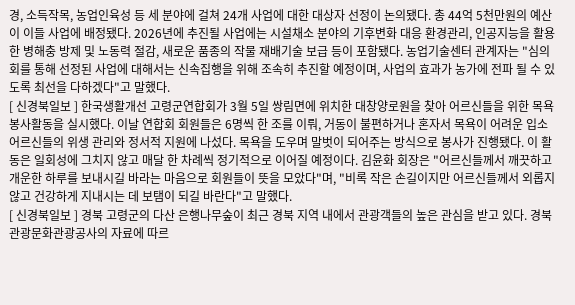경, 소득작목, 농업인육성 등 세 분야에 걸쳐 24개 사업에 대한 대상자 선정이 논의됐다. 총 44억 5천만원의 예산이 이들 사업에 배정됐다. 2026년에 추진될 사업에는 시설채소 분야의 기후변화 대응 환경관리, 인공지능을 활용한 병해충 방제 및 노동력 절감, 새로운 품종의 작물 재배기술 보급 등이 포함됐다. 농업기술센터 관계자는 "심의회를 통해 선정된 사업에 대해서는 신속집행을 위해 조속히 추진할 예정이며, 사업의 효과가 농가에 전파 될 수 있도록 최선을 다하겠다"고 말했다.
[ 신경북일보 ] 한국생활개선 고령군연합회가 3월 5일 쌍림면에 위치한 대창양로원을 찾아 어르신들을 위한 목욕 봉사활동을 실시했다. 이날 연합회 회원들은 6명씩 한 조를 이뤄, 거동이 불편하거나 혼자서 목욕이 어려운 입소 어르신들의 위생 관리와 정서적 지원에 나섰다. 목욕을 도우며 말벗이 되어주는 방식으로 봉사가 진행됐다. 이 활동은 일회성에 그치지 않고 매달 한 차례씩 정기적으로 이어질 예정이다. 김윤화 회장은 "어르신들께서 깨끗하고 개운한 하루를 보내시길 바라는 마음으로 회원들이 뜻을 모았다"며, "비록 작은 손길이지만 어르신들께서 외롭지 않고 건강하게 지내시는 데 보탬이 되길 바란다"고 말했다.
[ 신경북일보 ] 경북 고령군의 다산 은행나무숲이 최근 경북 지역 내에서 관광객들의 높은 관심을 받고 있다. 경북관광문화관광공사의 자료에 따르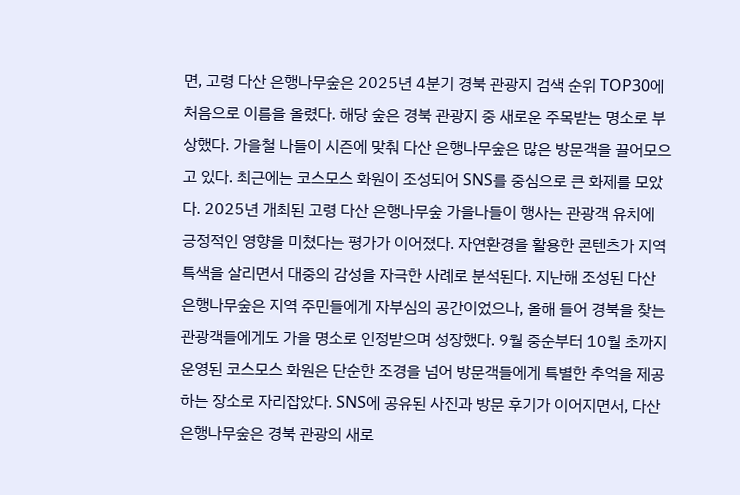면, 고령 다산 은행나무숲은 2025년 4분기 경북 관광지 검색 순위 TOP30에 처음으로 이름을 올렸다. 해당 숲은 경북 관광지 중 새로운 주목받는 명소로 부상했다. 가을철 나들이 시즌에 맞춰 다산 은행나무숲은 많은 방문객을 끌어모으고 있다. 최근에는 코스모스 화원이 조성되어 SNS를 중심으로 큰 화제를 모았다. 2025년 개최된 고령 다산 은행나무숲 가을나들이 행사는 관광객 유치에 긍정적인 영향을 미쳤다는 평가가 이어졌다. 자연환경을 활용한 콘텐츠가 지역 특색을 살리면서 대중의 감성을 자극한 사례로 분석된다. 지난해 조성된 다산 은행나무숲은 지역 주민들에게 자부심의 공간이었으나, 올해 들어 경북을 찾는 관광객들에게도 가을 명소로 인정받으며 성장했다. 9월 중순부터 10월 초까지 운영된 코스모스 화원은 단순한 조경을 넘어 방문객들에게 특별한 추억을 제공하는 장소로 자리잡았다. SNS에 공유된 사진과 방문 후기가 이어지면서, 다산 은행나무숲은 경북 관광의 새로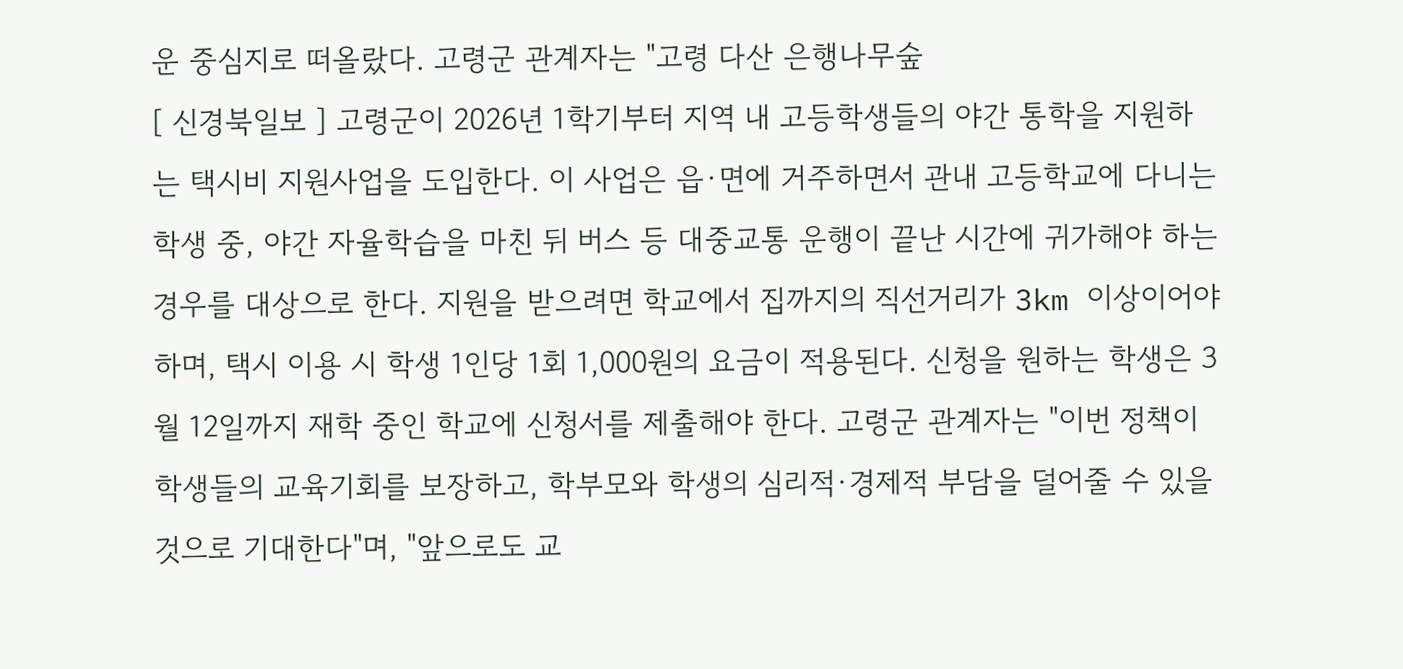운 중심지로 떠올랐다. 고령군 관계자는 "고령 다산 은행나무숲
[ 신경북일보 ] 고령군이 2026년 1학기부터 지역 내 고등학생들의 야간 통학을 지원하는 택시비 지원사업을 도입한다. 이 사업은 읍·면에 거주하면서 관내 고등학교에 다니는 학생 중, 야간 자율학습을 마친 뒤 버스 등 대중교통 운행이 끝난 시간에 귀가해야 하는 경우를 대상으로 한다. 지원을 받으려면 학교에서 집까지의 직선거리가 3km 이상이어야 하며, 택시 이용 시 학생 1인당 1회 1,000원의 요금이 적용된다. 신청을 원하는 학생은 3월 12일까지 재학 중인 학교에 신청서를 제출해야 한다. 고령군 관계자는 "이번 정책이 학생들의 교육기회를 보장하고, 학부모와 학생의 심리적·경제적 부담을 덜어줄 수 있을 것으로 기대한다"며, "앞으로도 교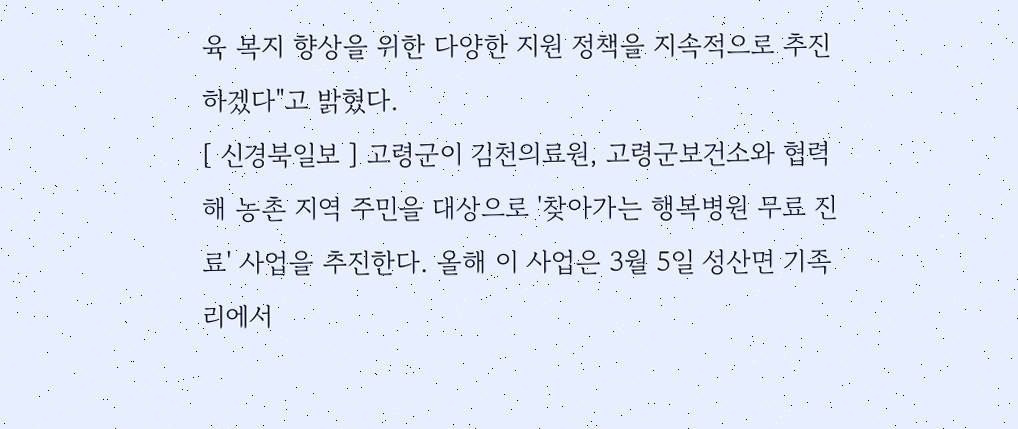육 복지 향상을 위한 다양한 지원 정책을 지속적으로 추진하겠다"고 밝혔다.
[ 신경북일보 ] 고령군이 김천의료원, 고령군보건소와 협력해 농촌 지역 주민을 대상으로 '찾아가는 행복병원 무료 진료' 사업을 추진한다. 올해 이 사업은 3월 5일 성산면 기족리에서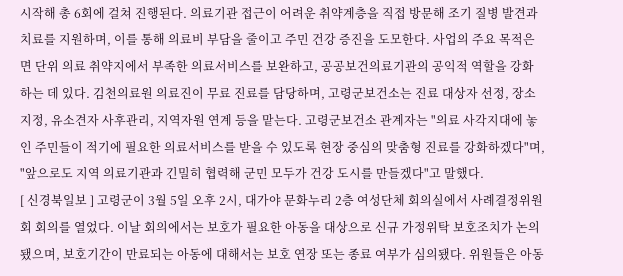시작해 총 6회에 걸쳐 진행된다. 의료기관 접근이 어려운 취약계층을 직접 방문해 조기 질병 발견과 치료를 지원하며, 이를 통해 의료비 부담을 줄이고 주민 건강 증진을 도모한다. 사업의 주요 목적은 면 단위 의료 취약지에서 부족한 의료서비스를 보완하고, 공공보건의료기관의 공익적 역할을 강화하는 데 있다. 김천의료원 의료진이 무료 진료를 담당하며, 고령군보건소는 진료 대상자 선정, 장소 지정, 유소견자 사후관리, 지역자원 연계 등을 맡는다. 고령군보건소 관계자는 "의료 사각지대에 놓인 주민들이 적기에 필요한 의료서비스를 받을 수 있도록 현장 중심의 맞춤형 진료를 강화하겠다"며, "앞으로도 지역 의료기관과 긴밀히 협력해 군민 모두가 건강 도시를 만들겠다"고 말했다.
[ 신경북일보 ] 고령군이 3월 5일 오후 2시, 대가야 문화누리 2층 여성단체 회의실에서 사례결정위원회 회의를 열었다. 이날 회의에서는 보호가 필요한 아동을 대상으로 신규 가정위탁 보호조치가 논의됐으며, 보호기간이 만료되는 아동에 대해서는 보호 연장 또는 종료 여부가 심의됐다. 위원들은 아동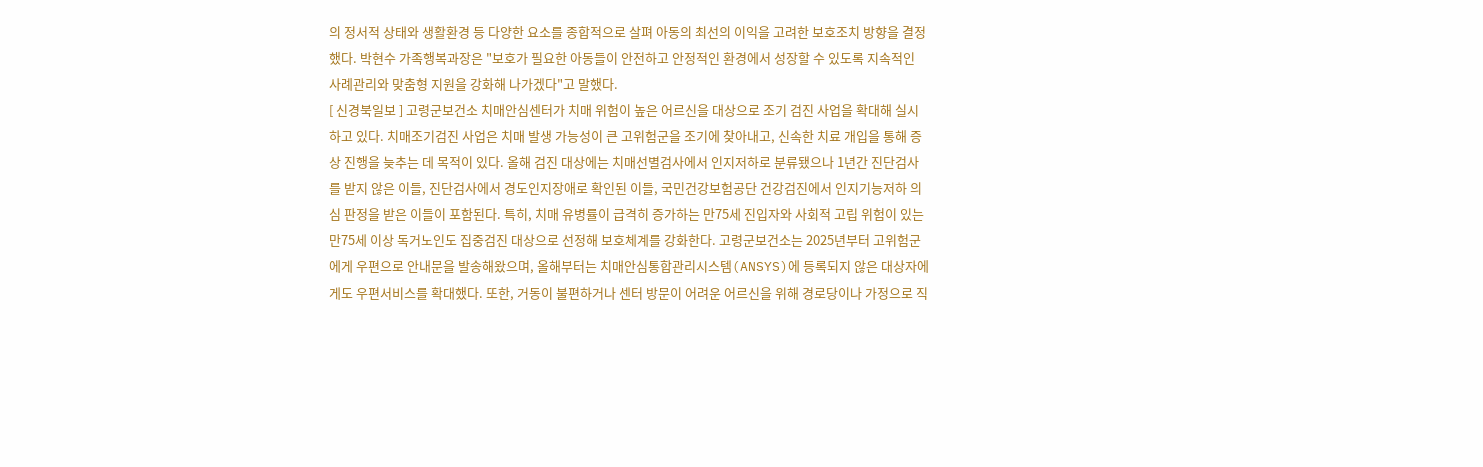의 정서적 상태와 생활환경 등 다양한 요소를 종합적으로 살펴 아동의 최선의 이익을 고려한 보호조치 방향을 결정했다. 박현수 가족행복과장은 "보호가 필요한 아동들이 안전하고 안정적인 환경에서 성장할 수 있도록 지속적인 사례관리와 맞춤형 지원을 강화해 나가겠다"고 말했다.
[ 신경북일보 ] 고령군보건소 치매안심센터가 치매 위험이 높은 어르신을 대상으로 조기 검진 사업을 확대해 실시하고 있다. 치매조기검진 사업은 치매 발생 가능성이 큰 고위험군을 조기에 찾아내고, 신속한 치료 개입을 통해 증상 진행을 늦추는 데 목적이 있다. 올해 검진 대상에는 치매선별검사에서 인지저하로 분류됐으나 1년간 진단검사를 받지 않은 이들, 진단검사에서 경도인지장애로 확인된 이들, 국민건강보험공단 건강검진에서 인지기능저하 의심 판정을 받은 이들이 포함된다. 특히, 치매 유병률이 급격히 증가하는 만75세 진입자와 사회적 고립 위험이 있는 만75세 이상 독거노인도 집중검진 대상으로 선정해 보호체계를 강화한다. 고령군보건소는 2025년부터 고위험군에게 우편으로 안내문을 발송해왔으며, 올해부터는 치매안심통합관리시스템(ANSYS)에 등록되지 않은 대상자에게도 우편서비스를 확대했다. 또한, 거동이 불편하거나 센터 방문이 어려운 어르신을 위해 경로당이나 가정으로 직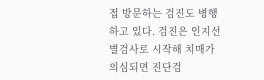접 방문하는 검진도 병행하고 있다. 검진은 인지선별검사로 시작해 치매가 의심되면 진단검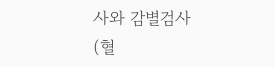사와 감별검사(혈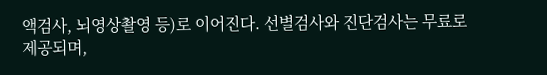액검사, 뇌영상촬영 등)로 이어진다. 선별검사와 진단검사는 무료로 제공되며,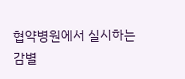협약병원에서 실시하는 감별